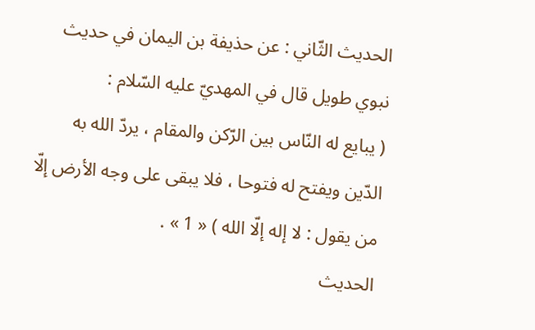الحديث الثّاني : عن حذيفة بن اليمان في حديث نبوي طويل قال في المهديّ عليه السّلام :
( يبايع له النّاس بين الرّكن والمقام ، يردّ الله به الدّين ويفتح له فتوحا ، فلا يبقى على وجه الأرض إلّا من يقول : لا إله إلّا الله ) « 1 » .
الحديث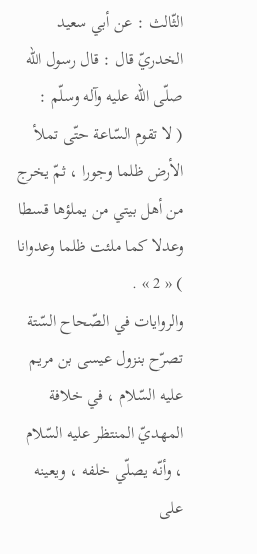الثّالث : عن أبي سعيد الخدريّ قال : قال رسول الله صلّى اللّه عليه وآله وسلّم :
( لا تقوم السّاعة حتّى تملأ الأرض ظلما وجورا ، ثمّ يخرج من أهل بيتي من يملؤها قسطا وعدلا كما ملئت ظلما وعدوانا ) « 2 » .
والروايات في الصّحاح السّتة تصرّح بنزول عيسى بن مريم عليه السّلام ، في خلافة المهديّ المنتظر عليه السّلام ، وأنّه يصلّي خلفه ، ويعينه على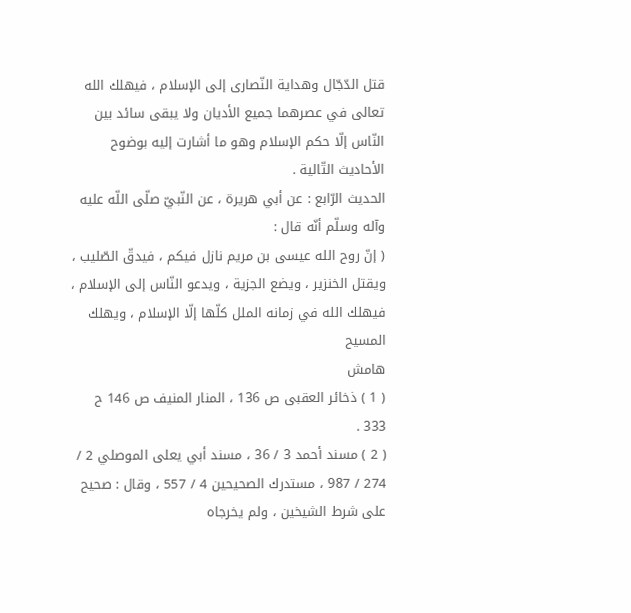قتل الدّجّال وهداية النّصارى إلى الإسلام ، فيهلك الله تعالى في عصرهما جميع الأديان ولا يبقى سائد بين النّاس إلّا حكم الإسلام وهو ما أشارت إليه بوضوح الأحاديث التّالية .
الحديث الرّابع : عن أبي هريرة ، عن النّبيّ صلّى اللّه عليه وآله وسلّم أنّه قال :
( إنّ روح الله عيسى بن مريم نازل فيكم ، فيدقّ الصّليب ، ويقتل الخنزير ، ويضع الجزية ، ويدعو النّاس إلى الإسلام ، فيهلك الله في زمانه الملل كلّها إلّا الإسلام ، ويهلك المسيح
هامش
( 1 ) ذخائر العقبى ص 136 ، المنار المنيف ص 146 ح 333 .
( 2 ) مسند أحمد 3 / 36 ، مسند أبي يعلى الموصلي 2 / 274 / 987 ، مستدرك الصحيحين 4 / 557 ، وقال : صحيح على شرط الشيخين ، ولم يخرجاه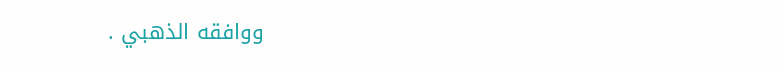ووافقه الذهبي .